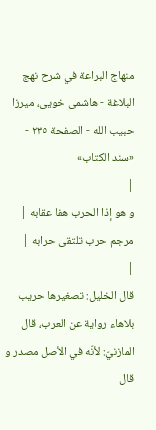منهاج البراعة في شرح نهج البلاغة - هاشمى خويى، ميرزا حبيب الله - الصفحة ٢٣٥ - «سند الكتاب»
|
و هو إذا الحرب هفا عقابه |
مرجم حرب تلتقى حرابه |
|
قال الخليل: تصغيرها حريب بلاهاء رواية عن العرب، قال المازنيّ: لأنّه في الأصل مصدر و قال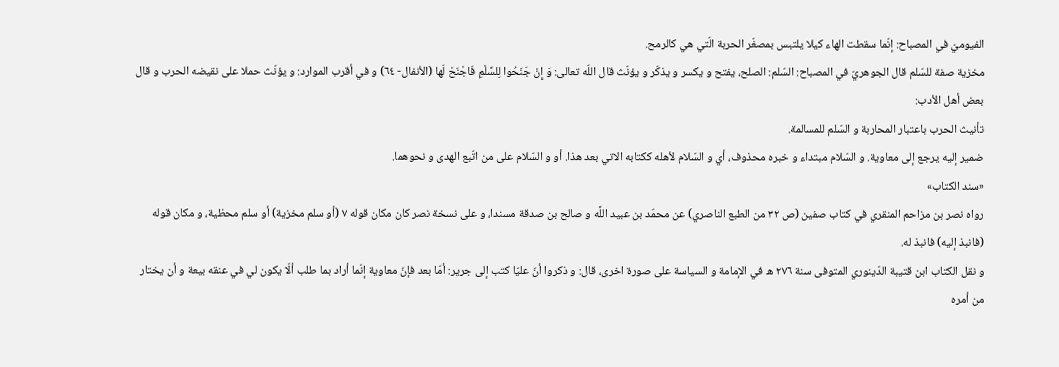الفيوميّ في المصباح: إنّما سقطت الهاء كيلا يلتبس بمصغّر الحربة الّتي هي كالرمح.
مخزية صفة للسّلم قال الجوهريّ في المصباح: السّلم: الصلح، يفتح و يكسر و يذكّر و يؤنّث قال اللّه تعالى: وَ إِنْ جَنَحُوا لِلسَّلْمِ فَاجْنَحْ لَها (الأنفال- ٦٤) و في أقرب الموارد: و يؤنّث حملا على نقيضه الحرب و قال بعض أهل الأدب:
تأنيث الحرب باعتبار المحاربة و السّلم للمسالمة.
ضمير إليه يرجع إلى معاوية. و السّلام مبتداء و خبره محذوف، أي و السّلام لأهله ككتابه الاتي بعد هذا. أو و السّلام على من اتّبع الهدى و نحوهما.
«سند الكتاب»
رواه نصر بن مزاحم المنقري في كتاب صفين (ص ٣٢ من الطبع الناصري) عن محمّد بن عبيد اللَّه و صالح بن صدقة مسندا، و على نسخة نصر كان مكان قوله ٧ (أو سلم مخزية) أو سلم محظية، و مكان قوله (فانبذ إليه) فانبذ له.
و نقل الكتاب ابن قتيبة الدّينوري المتوفى سنة ٢٧٦ ه في الإمامة و السياسة على صورة اخرى، قال: و ذكروا أنّ عليّا كتب إلى جرير: أمّا بعد فإنّ معاوية إنّما أراد بما طلب ألّا يكون لي في عنقه بيعة و أن يختار من أمره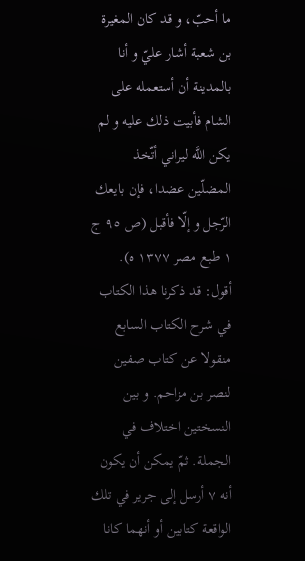ما أحبّ، و قد كان المغيرة بن شعبة أشار عليّ و أنا بالمدينة أن أستعمله على الشام فأبيت ذلك عليه و لم يكن اللَّه ليراني أتّخذ المضلّين عضدا، فإن بايعك الرّجل و إلّا فأقبل (ص ٩٥ ج ١ طبع مصر ١٣٧٧ ه).
أقول: قد ذكرنا هذا الكتاب في شرح الكتاب السابع منقولا عن كتاب صفين لنصر بن مزاحم. و بين النسختين اختلاف في الجملة. ثمّ يمكن أن يكون أنه ٧ أرسل إلى جرير في تلك الواقعة كتابين أو أنهما كانا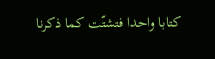كتابا واحدا فتشتّت كما ذكرنا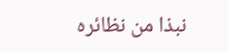نبذا من نظائره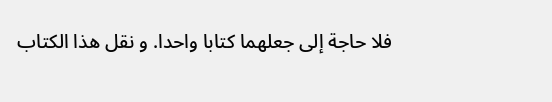فلا حاجة إلى جعلهما كتابا واحدا. و نقل هذا الكتاب